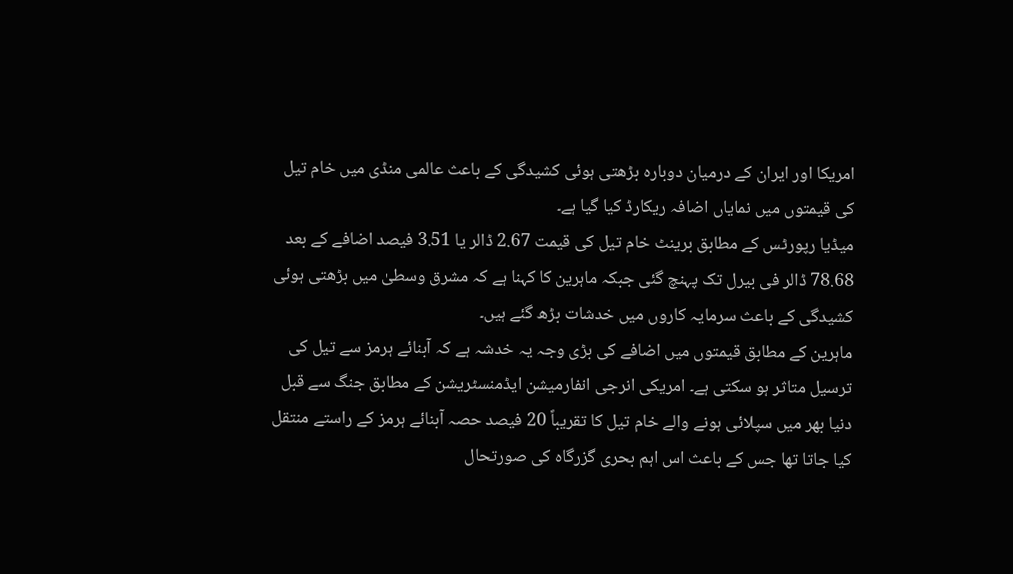امریکا اور ایران کے درمیان دوبارہ بڑھتی ہوئی کشیدگی کے باعث عالمی منڈی میں خام تیل کی قیمتوں میں نمایاں اضافہ ریکارڈ کیا گیا ہے۔
میڈیا رپورٹس کے مطابق برینٹ خام تیل کی قیمت 2.67 ڈالر یا 3.51 فیصد اضافے کے بعد 78.68 ڈالر فی بیرل تک پہنچ گئی جبکہ ماہرین کا کہنا ہے کہ مشرق وسطیٰ میں بڑھتی ہوئی کشیدگی کے باعث سرمایہ کاروں میں خدشات بڑھ گئے ہیں۔
ماہرین کے مطابق قیمتوں میں اضافے کی بڑی وجہ یہ خدشہ ہے کہ آبنائے ہرمز سے تیل کی ترسیل متاثر ہو سکتی ہے۔ امریکی انرجی انفارمیشن ایڈمنسٹریشن کے مطابق جنگ سے قبل دنیا بھر میں سپلائی ہونے والے خام تیل کا تقریباً 20 فیصد حصہ آبنائے ہرمز کے راستے منتقل کیا جاتا تھا جس کے باعث اس اہم بحری گزرگاہ کی صورتحال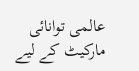عالمی توانائی مارکیٹ کے لیے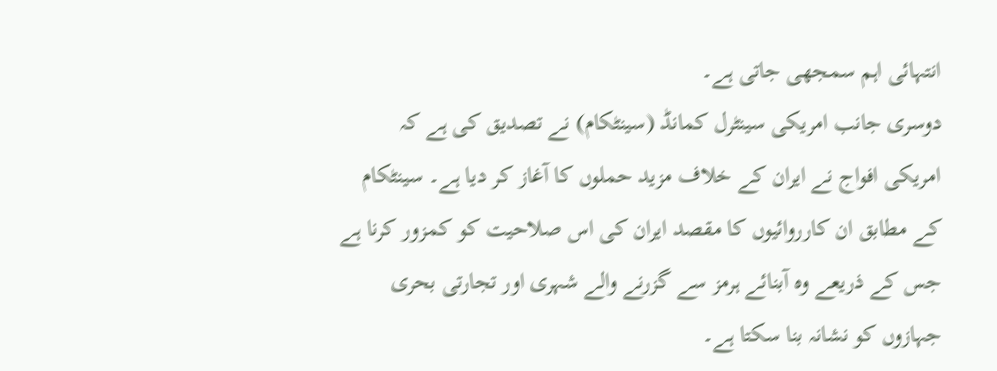انتہائی اہم سمجھی جاتی ہے۔
دوسری جانب امریکی سینٹرل کمانڈ (سینٹکام) نے تصدیق کی ہے کہ امریکی افواج نے ایران کے خلاف مزید حملوں کا آغاز کر دیا ہے۔ سینٹکام کے مطابق ان کارروائیوں کا مقصد ایران کی اس صلاحیت کو کمزور کرنا ہے جس کے ذریعے وہ آبنائے ہرمز سے گزرنے والے شہری اور تجارتی بحری جہازوں کو نشانہ بنا سکتا ہے۔